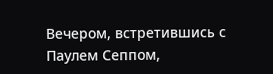Вечером, встретившись с Паулем Сеппом,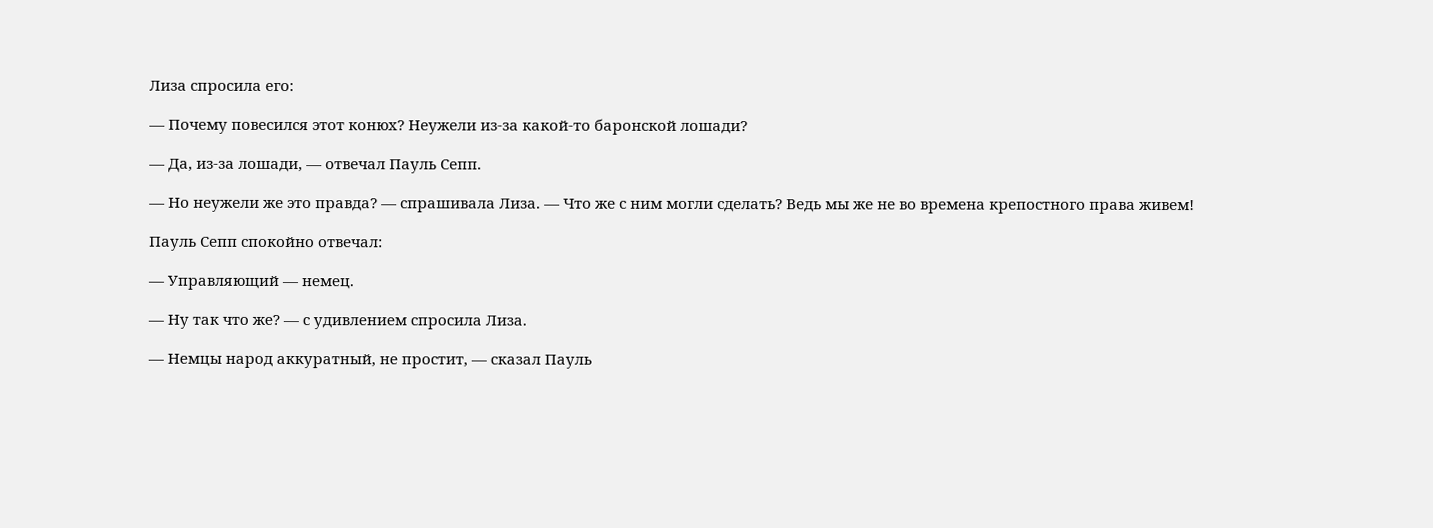Лиза спросила его:

— Почему повесился этот конюх? Неужели из-за какой-то баронской лошади?

— Да, из-за лошади, — отвечал Пауль Сепп.

— Но неужели же это правда? — спрашивала Лиза. — Что же с ним могли сделать? Ведь мы же не во времена крепостного права живем!

Пауль Сепп спокойно отвечал:

— Управляющий — немец.

— Ну так что же? — с удивлением спросила Лиза.

— Немцы народ аккуратный, не простит, — сказал Пауль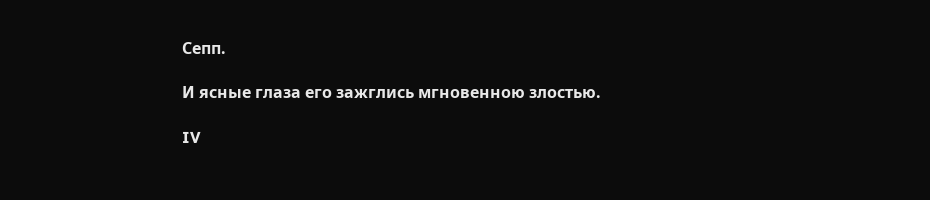Сепп.

И ясные глаза его зажглись мгновенною злостью.

IV